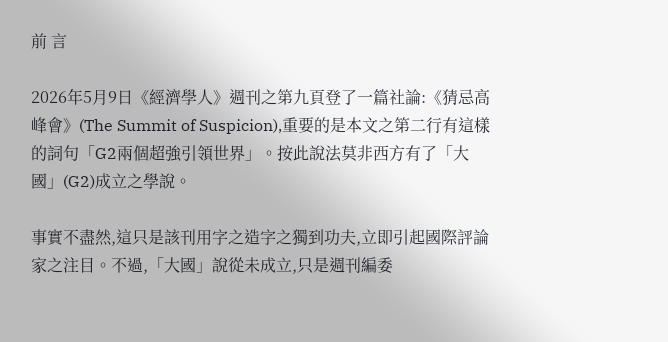前 言

2026年5月9日《經濟學人》週刊之第九頁登了一篇社論:《猜忌高峰會》(The Summit of Suspicion),重要的是本文之第二行有這樣的詞句「G2兩個超強引領世界」。按此說法莫非西方有了「大國」(G2)成立之學說。

事實不盡然,這只是該刊用字之造字之獨到功夫,立即引起國際評論家之注目。不過,「大國」說從未成立,只是週刊編委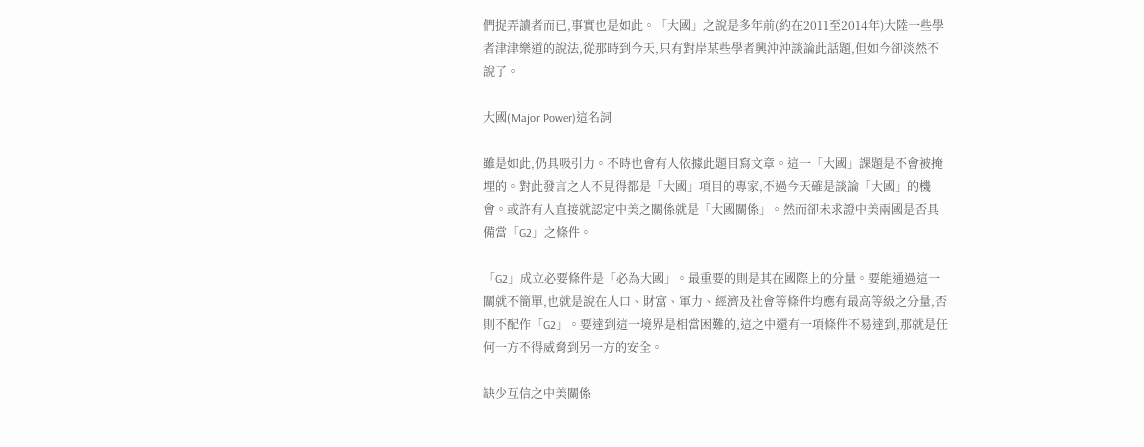們捉弄讀者而已,事實也是如此。「大國」之說是多年前(約在2011至2014年)大陸一些學者津津樂道的說法,從那時到今天,只有對岸某些學者興沖沖談論此話題,但如今卻淡然不說了。

大國(Major Power)這名詞

雖是如此,仍具吸引力。不時也會有人依據此題目寫文章。這一「大國」課題是不會被掩埋的。對此發言之人不見得都是「大國」項目的專家,不過今天確是談論「大國」的機會。或許有人直接就認定中美之關係就是「大國關係」。然而卻未求證中美兩國是否具備當「G2」之條件。

「G2」成立必要條件是「必為大國」。最重要的則是其在國際上的分量。要能通過這一關就不簡單,也就是說在人口、財富、軍力、經濟及社會等條件均應有最高等級之分量,否則不配作「G2」。要達到這一境界是相當困難的,這之中還有一項條件不易達到,那就是任何一方不得威脅到另一方的安全。

缺少互信之中美關係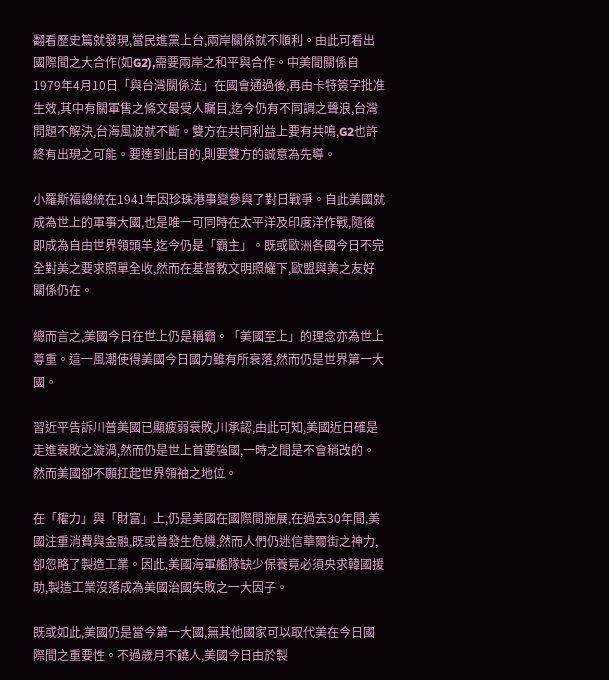翻看歷史篇就發現,當民進黨上台,兩岸關係就不順利。由此可看出國際間之大合作(如G2),需要兩岸之和平與合作。中美間關係自1979年4月10日「與台灣關係法」在國會通過後,再由卡特簽字批准生效,其中有關軍售之條文最受人矚目,迄今仍有不同調之聲浪,台灣問題不解決,台海風波就不斷。雙方在共同利益上要有共鳴,G2也許終有出現之可能。要達到此目的,則要雙方的誠意為先導。

小羅斯福總統在1941年因珍珠港事變參與了對日戰爭。自此美國就成為世上的軍事大國,也是唯一可同時在太平洋及印度洋作戰,隨後即成為自由世界領頭羊,迄今仍是「霸主」。既或歐洲各國今日不完全對美之要求照單全收,然而在基督教文明照耀下,歐盟與美之友好關係仍在。

總而言之,美國今日在世上仍是稱霸。「美國至上」的理念亦為世上尊重。這一風潮使得美國今日國力雖有所衰落,然而仍是世界第一大國。

習近平告訴川普美國已顯疲弱衰敗,川承認,由此可知,美國近日確是走進衰敗之漩渦,然而仍是世上首要強國,一時之間是不會稍改的。然而美國卻不願扛起世界領袖之地位。

在「權力」與「財富」上,仍是美國在國際間施展,在過去30年間,美國注重消費與金融,既或曾發生危機,然而人們仍迷信華爾街之神力,卻忽略了製造工業。因此,美國海軍艦隊缺少保養竟必須央求韓國援助,製造工業沒落成為美國治國失敗之一大因子。

既或如此,美國仍是當今第一大國,無其他國家可以取代美在今日國際間之重要性。不過歲月不饒人,美國今日由於製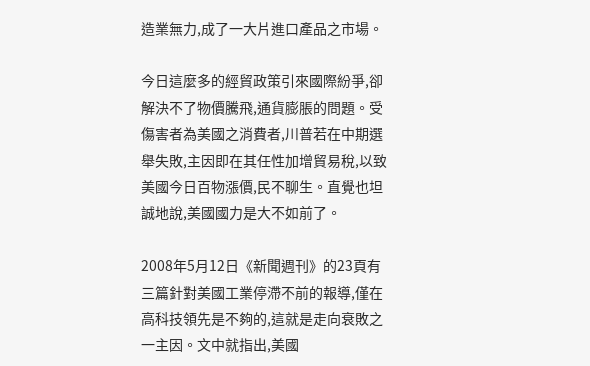造業無力,成了一大片進口產品之市場。

今日這麼多的經貿政策引來國際紛爭,卻解決不了物價騰飛,通貨膨脹的問題。受傷害者為美國之消費者,川普若在中期選舉失敗,主因即在其任性加增貿易稅,以致美國今日百物漲價,民不聊生。直覺也坦誠地說,美國國力是大不如前了。

2008年5月12日《新聞週刊》的23頁有三篇針對美國工業停滯不前的報導,僅在高科技領先是不夠的,這就是走向衰敗之一主因。文中就指出,美國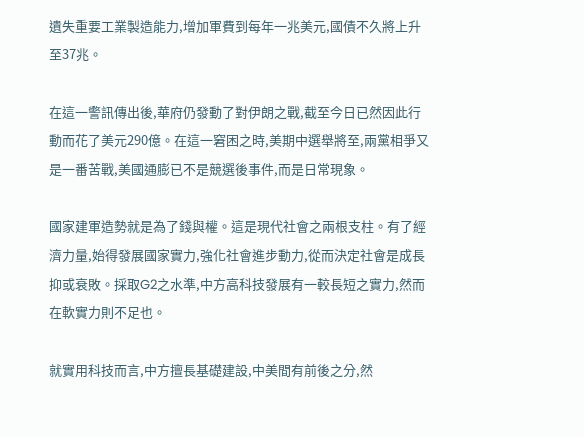遺失重要工業製造能力,增加軍費到每年一兆美元,國債不久將上升至37兆。

在這一警訊傳出後,華府仍發動了對伊朗之戰,截至今日已然因此行動而花了美元290億。在這一窘困之時,美期中選舉將至,兩黨相爭又是一番苦戰,美國通膨已不是競選後事件,而是日常現象。

國家建軍造勢就是為了錢與權。這是現代社會之兩根支柱。有了經濟力量,始得發展國家實力,強化社會進步動力,從而決定社會是成長抑或衰敗。採取G2之水準,中方高科技發展有一較長短之實力,然而在軟實力則不足也。

就實用科技而言,中方擅長基礎建設,中美間有前後之分,然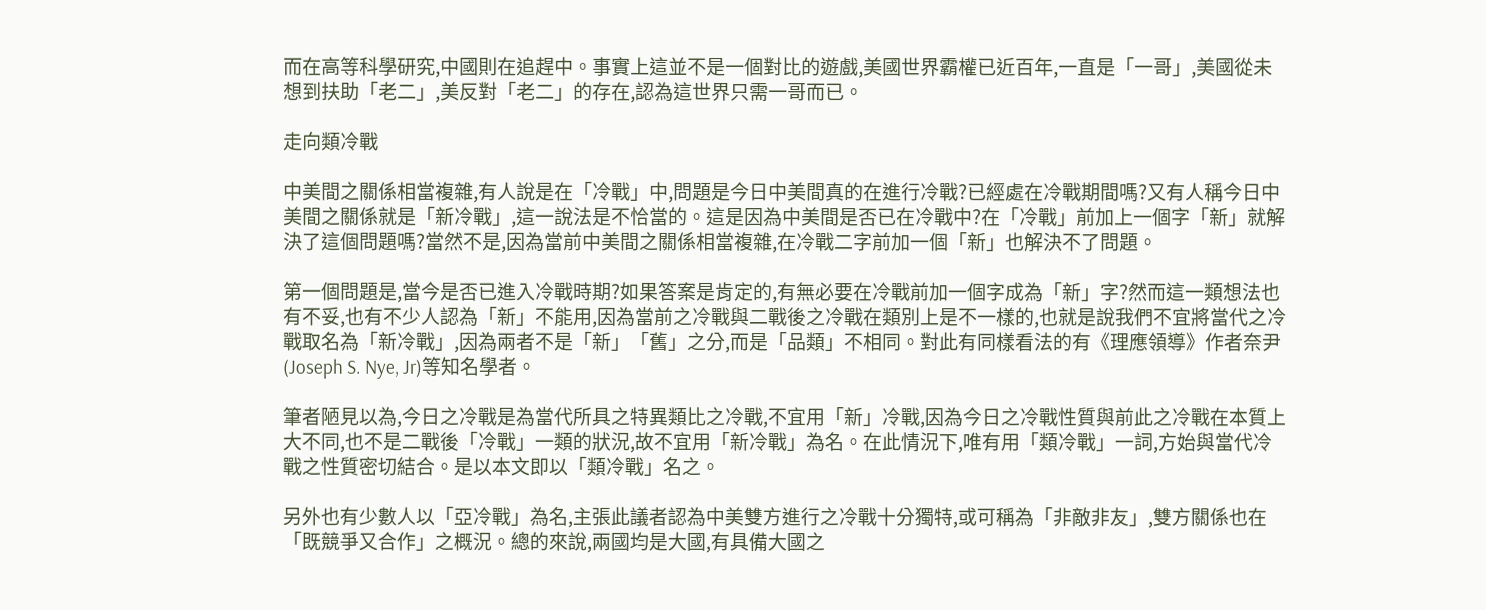而在高等科學研究,中國則在追趕中。事實上這並不是一個對比的遊戲,美國世界霸權已近百年,一直是「一哥」,美國從未想到扶助「老二」,美反對「老二」的存在,認為這世界只需一哥而已。

走向類冷戰

中美間之關係相當複雜,有人說是在「冷戰」中,問題是今日中美間真的在進行冷戰?已經處在冷戰期間嗎?又有人稱今日中美間之關係就是「新冷戰」,這一說法是不恰當的。這是因為中美間是否已在冷戰中?在「冷戰」前加上一個字「新」就解決了這個問題嗎?當然不是,因為當前中美間之關係相當複雜,在冷戰二字前加一個「新」也解決不了問題。

第一個問題是,當今是否已進入冷戰時期?如果答案是肯定的,有無必要在冷戰前加一個字成為「新」字?然而這一類想法也有不妥,也有不少人認為「新」不能用,因為當前之冷戰與二戰後之冷戰在類別上是不一樣的,也就是說我們不宜將當代之冷戰取名為「新冷戰」,因為兩者不是「新」「舊」之分,而是「品類」不相同。對此有同樣看法的有《理應領導》作者奈尹(Joseph S. Nye, Jr)等知名學者。

筆者陋見以為,今日之冷戰是為當代所具之特異類比之冷戰,不宜用「新」冷戰,因為今日之冷戰性質與前此之冷戰在本質上大不同,也不是二戰後「冷戰」一類的狀況,故不宜用「新冷戰」為名。在此情況下,唯有用「類冷戰」一詞,方始與當代冷戰之性質密切結合。是以本文即以「類冷戰」名之。

另外也有少數人以「亞冷戰」為名,主張此議者認為中美雙方進行之冷戰十分獨特,或可稱為「非敵非友」,雙方關係也在「既競爭又合作」之概況。總的來說,兩國均是大國,有具備大國之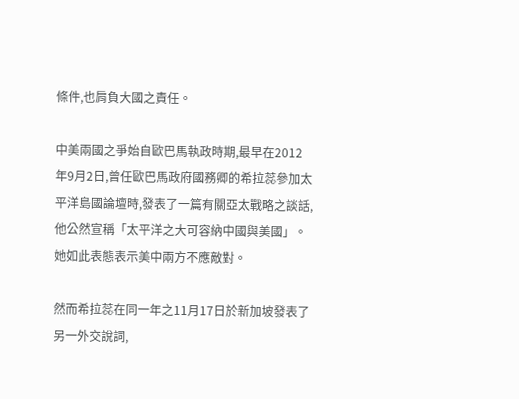條件,也肩負大國之責任。

中美兩國之爭始自歐巴馬執政時期,最早在2012年9月2日,曾任歐巴馬政府國務卿的希拉蕊參加太平洋島國論壇時,發表了一篇有關亞太戰略之談話,他公然宣稱「太平洋之大可容納中國與美國」。她如此表態表示美中兩方不應敵對。

然而希拉蕊在同一年之11月17日於新加坡發表了另一外交說詞,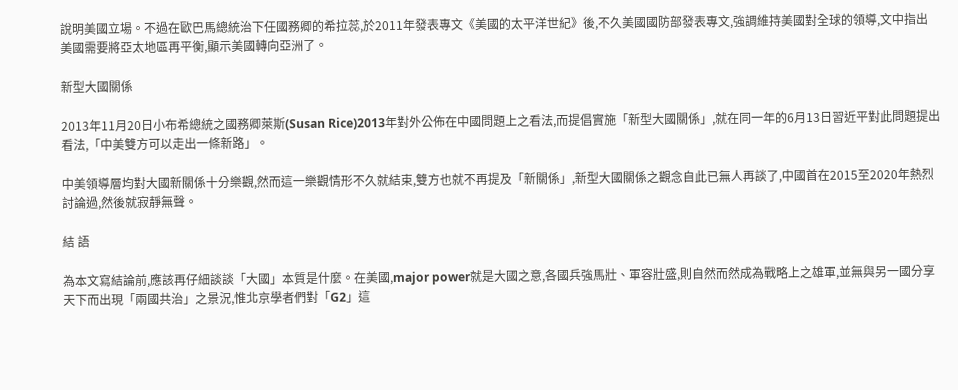說明美國立場。不過在歐巴馬總統治下任國務卿的希拉蕊,於2011年發表專文《美國的太平洋世紀》後,不久美國國防部發表專文,強調維持美國對全球的領導,文中指出美國需要將亞太地區再平衡,顯示美國轉向亞洲了。

新型大國關係

2013年11月20日小布希總統之國務卿萊斯(Susan Rice)2013年對外公佈在中國問題上之看法,而提倡實施「新型大國關係」,就在同一年的6月13日習近平對此問題提出看法,「中美雙方可以走出一條新路」。

中美領導層均對大國新關係十分樂觀,然而這一樂觀情形不久就結束,雙方也就不再提及「新關係」,新型大國關係之觀念自此已無人再談了,中國首在2015至2020年熱烈討論過,然後就寂靜無聲。

結 語

為本文寫結論前,應該再仔細談談「大國」本質是什麼。在美國,major power就是大國之意,各國兵強馬壯、軍容壯盛,則自然而然成為戰略上之雄軍,並無與另一國分享天下而出現「兩國共治」之景況,惟北京學者們對「G2」這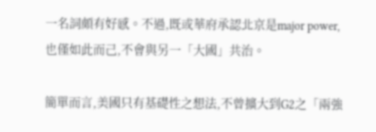一名詞頗有好感。不過,既或華府承認北京是major power,也僅如此而己,不會與另一「大國」共治。

簡單而言,美國只有基礎性之想法,不曾擴大到G2之「兩強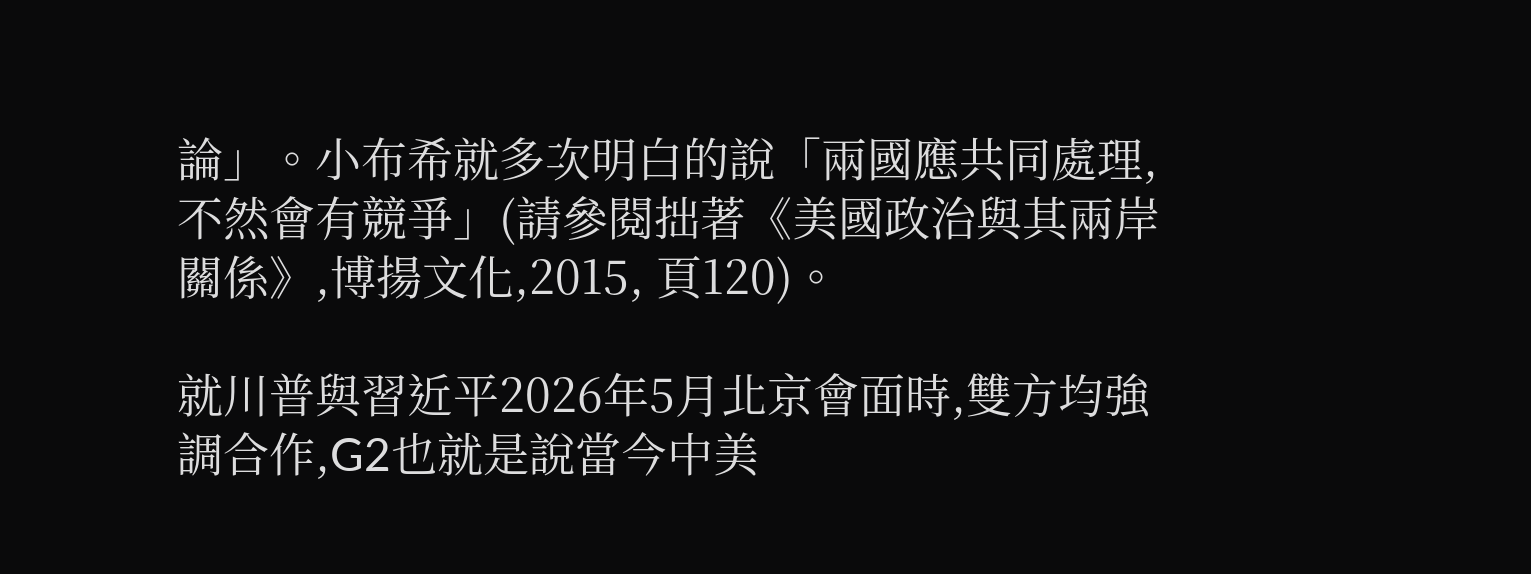論」。小布希就多次明白的說「兩國應共同處理,不然會有競爭」(請參閱拙著《美國政治與其兩岸關係》,博揚文化,2015, 頁120)。

就川普與習近平2026年5月北京會面時,雙方均強調合作,G2也就是說當今中美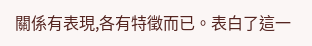關係有表現,各有特徵而已。表白了這一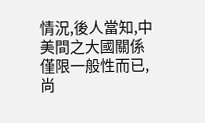情況,後人當知,中美間之大國關係僅限一般性而已,尚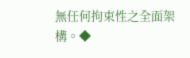無任何拘束性之全面架構。◆